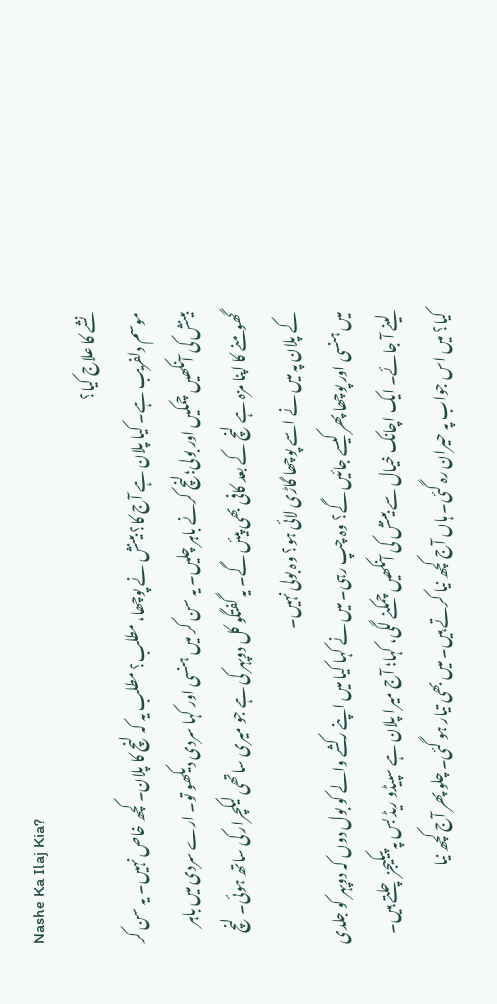Nashe Ka Ilaj Kia?
نشے کا علاج کیا؟
موسم دلفریب ہے۔ کیا پلان ہے آج کا؟ بینش نے پوچھا، مطلب؟ مطلب یہ کہ لنچ کا پلان۔ کچھ خاص نہیں۔ یہ سن کر بینش کی آنکھیں چمکیں اور بولی؛لنچ کرنے باہر چلیں۔ یہ سن کر میں ہنسی اور کہا سردی دیکھو تو۔ ارے سردی میں باہر گھومنے کا اپنا مزہ ہے لنچ کے بعد کافی بھی پیئں گے۔ یہ گفتگو کل دوپہر کی ہے جو میری ساتھی لیکچرار کی ساتھ ہوئی۔ لنچ کے پلان پہ میں نے اسے پوچھا گاڑی لائی ہو؟ وہ بولی نہیں۔
میں ہنسی اور پوچھا پھر کیسے جائیں گے؟ وہ چپ رہی۔ میں نے کہا کیا میں اپنے رکشے والے کو بول دوں کہ دوپہر کو جلدی لینے آ جائے۔ ایک اچانک خیال سے بینش کی آنکھیں چمکنے لگی، کہا؛ آج میرا پلان ہے سپیڈو ریڈ بس پہ پیکیجز چلتے ہیں۔ کیا؟ میں اس جواب پہ حیران رہ گئی۔ ہاں آج کچھ نیا کرتے ہیں۔ میں بھی تیار ہو گئی۔ چلو پھر آج کچھ نیا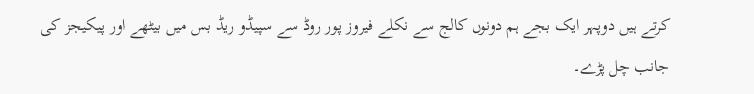کرتے ہیں دوپہر ایک بجے ہم دونوں کالج سے نکلے فیروز پور روڈ سے سپیڈو ریڈ بس میں بیٹھے اور پیکیجز کی جانب چل پڑے۔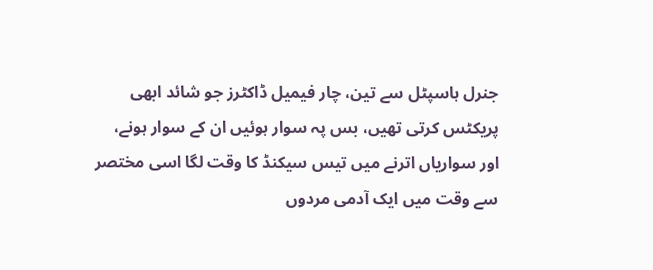جنرل ہاسپٹل سے تین، چار فیمیل ڈاکٹرز جو شائد ابھی پریکٹس کرتی تھیں، بس پہ سوار ہوئیں ان کے سوار ہونے، اور سواریاں اترنے میں تیس سیکنڈ کا وقت لگا اسی مختصر سے وقت میں ایک آدمی مردوں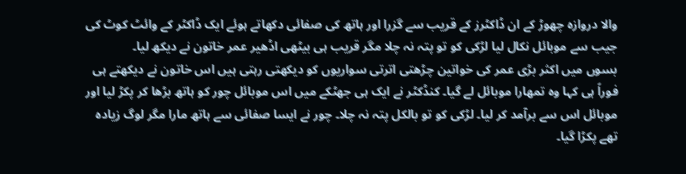والا دروازہ چھوڑ کے ان ڈاکٹرز کے قریب سے گزرا اور ہاتھ کی صفائی دکھاتے ہوئے ایک ڈاکٹر کے وائٹ کوٹ کی جیب سے موبائل نکال لیا لڑکی کو تو پتہ نہ چلا مگر قریب ہی بیٹھی اڈھیر عمر خاتون نے دیکھ لیا۔
بسوں میں اکثر بڑی عمر کی خواتین چڑھتی اترتی سواریوں کو دیکھتی رہتی ہیں اس خاتون نے دیکھتے ہی فوراً ہی کہا وہ تمھارا موبائل لے گیا۔ کنڈکٹر نے ایک ہی جھٹکے میں اس موبائل چور کو ہاتھ بڑھا کر پکڑ لیا اور موبائل اس سے برآمد کر لیا۔ لڑکی کو تو بالکل پتہ نہ چلا۔ چور نے ایسا صفائی سے ہاتھ مارا مگر لوگ زیادہ تھے پکڑا گیا۔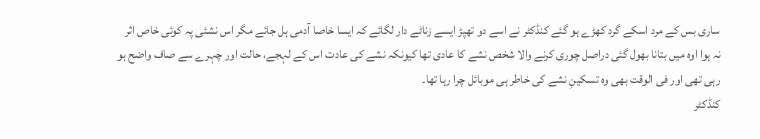ساری بس کے مرد اسکے گرد کھڑے ہو گئے کنڈکٹر نے اسے دو تھپڑ ایسے زناٹے دار لگائے کہ ایسا خاصا آدمی ہل جائے مگر اس نشئی پہ کوئی خاص اثر نہ ہوا اوہ میں بتانا بھول گئی دراصل چوری کرنے والا شخص نشے کا عادی تھا کیونکہ نشے کی عادت اس کے لہجے، حالت اور چہرے سے صاف واضح ہو رہی تھی اور فی الوقت بھی وہ تسکینِ نشے کی خاطر ہی موبائل چرا رہا تھا۔
کنڈکٹر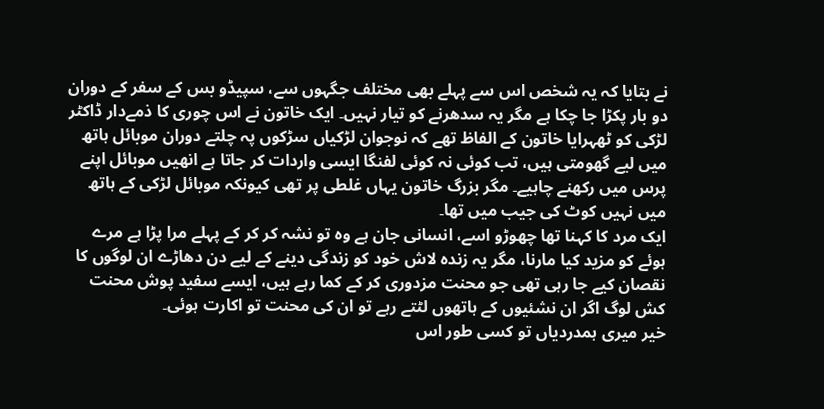نے بتایا کہ یہ شخص اس سے پہلے بھی مختلف جگہوں سے، سپیڈو بس کے سفر کے دوران دو بار پکڑا جا چکا ہے مگر یہ سدھرنے کو تیار نہیں۔ ایک خاتون نے اس چوری کا ذمےدار ڈاکٹر لڑکی کو ٹھہرایا خاتون کے الفاظ تھے کہ نوجوان لڑکیاں سڑکوں پہ چلتے دوران موبائل ہاتھ میں لیے گھومتی ہیں، تب کوئی نہ کوئی لفنگا ایسی واردات کر جاتا ہے انھیں موبائل اپنے پرس میں رکھنے چاہیے۔ مگر بزرگ خاتون یہاں غلطی پر تھی کیونکہ موبائل لڑکی کے ہاتھ میں نہیں کوٹ کی جیب میں تھا۔
ایک مرد کا کہنا تھا چھوڑو اسے، انسانی جان ہے وہ تو نشہ کر کر کے پہلے مرا پڑا ہے مرے ہوئے کو مزید کیا مارنا، مگر یہ زندہ لاش خود کو زندگی دینے کے لیے دن دھاڑے ان لوگوں کا نقصان کیے جا رہی تھی جو محنت مزدوری کر کے کما رہے ہیں، ایسے سفید پوش محنت کش لوگ اگر ان نشئیوں کے ہاتھوں لٹتے رہے تو ان کی محنت تو اکارت ہوئی۔
خیر میری ہمدردیاں تو کسی طور اس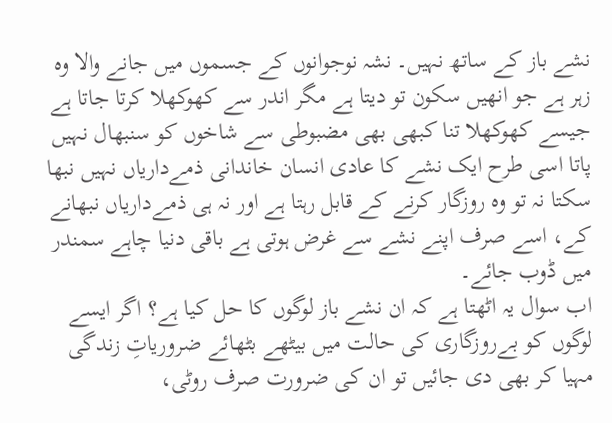نشے باز کے ساتھ نہیں۔ نشہ نوجوانوں کے جسموں میں جانے والا وہ زہر ہے جو انھیں سکون تو دیتا ہے مگر اندر سے کھوکھلا کرتا جاتا ہے جیسے کھوکھلا تنا کبھی بھی مضبوطی سے شاخوں کو سنبھال نہیں پاتا اسی طرح ایک نشے کا عادی انسان خاندانی ذمےداریاں نہیں نبھا سکتا نہ تو وہ روزگار کرنے کے قابل رہتا ہے اور نہ ہی ذمےداریاں نبھانے کے، اسے صرف اپنے نشے سے غرض ہوتی ہے باقی دنیا چاہے سمندر میں ڈوب جائے۔
اب سوال یہ اٹھتا ہے کہ ان نشے باز لوگوں کا حل کیا ہے؟ اگر ایسے لوگوں کو بےروزگاری کی حالت میں بیٹھے بٹھائے ضروریاتِ زندگی مہیا کر بھی دی جائیں تو ان کی ضرورت صرف روٹی،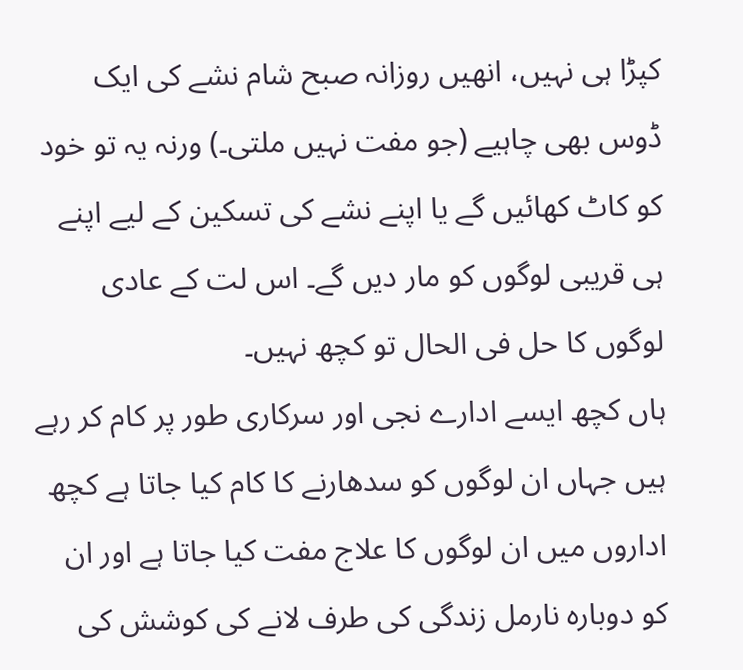کپڑا ہی نہیں، انھیں روزانہ صبح شام نشے کی ایک ڈوس بھی چاہیے (جو مفت نہیں ملتی۔) ورنہ یہ تو خود کو کاٹ کھائیں گے یا اپنے نشے کی تسکین کے لیے اپنے ہی قریبی لوگوں کو مار دیں گے۔ اس لت کے عادی لوگوں کا حل فی الحال تو کچھ نہیں۔
ہاں کچھ ایسے ادارے نجی اور سرکاری طور پر کام کر رہے ہیں جہاں ان لوگوں کو سدھارنے کا کام کیا جاتا ہے کچھ اداروں میں ان لوگوں کا علاج مفت کیا جاتا ہے اور ان کو دوبارہ نارمل زندگی کی طرف لانے کی کوشش کی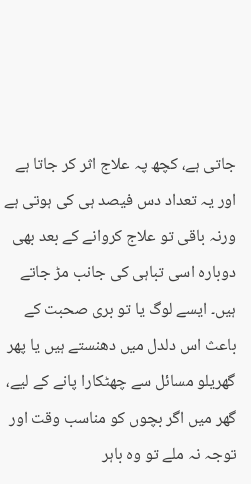جاتی ہے، کچھ پہ علاج اثر کر جاتا ہے اور یہ تعداد دس فیصد ہی کی ہوتی ہے ورنہ باقی تو علاج کروانے کے بعد بھی دوبارہ اسی تباہی کی جانب مڑ جاتے ہیں۔ ایسے لوگ یا تو بری صحبت کے باعث اس دلدل میں دھنستے ہیں یا پھر گھریلو مسائل سے چھٹکارا پانے کے لیے، گھر میں اگر بچوں کو مناسب وقت اور توجہ نہ ملے تو وہ باہر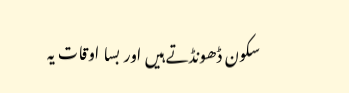سکون ڈھونڈتے ہیں اور بسا اوقات یہ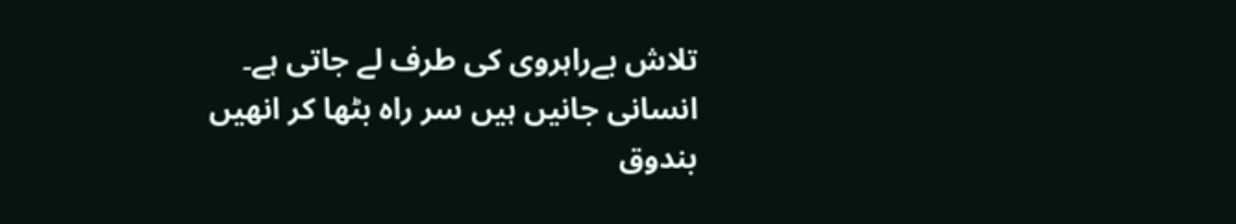تلاش بےراہروی کی طرف لے جاتی ہے۔
انسانی جانیں ہیں سر راہ بٹھا کر انھیں بندوق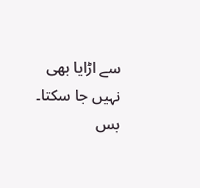سے اڑایا بھی نہیں جا سکتا۔ بس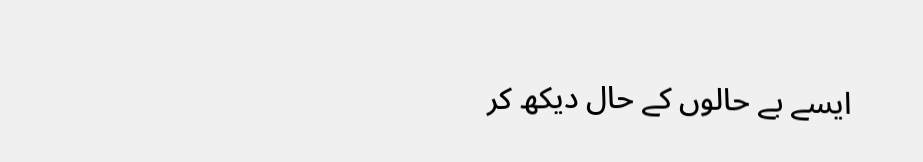ایسے بے حالوں کے حال دیکھ کر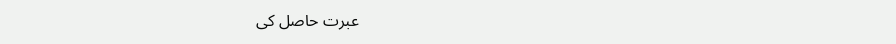عبرت حاصل کی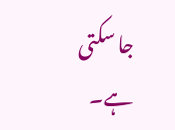جا سکتی ہے۔